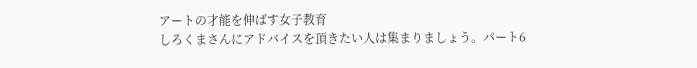アートの才能を伸ばす女子教育
しろくまさんにアドバイスを頂きたい人は集まりましょう。パート6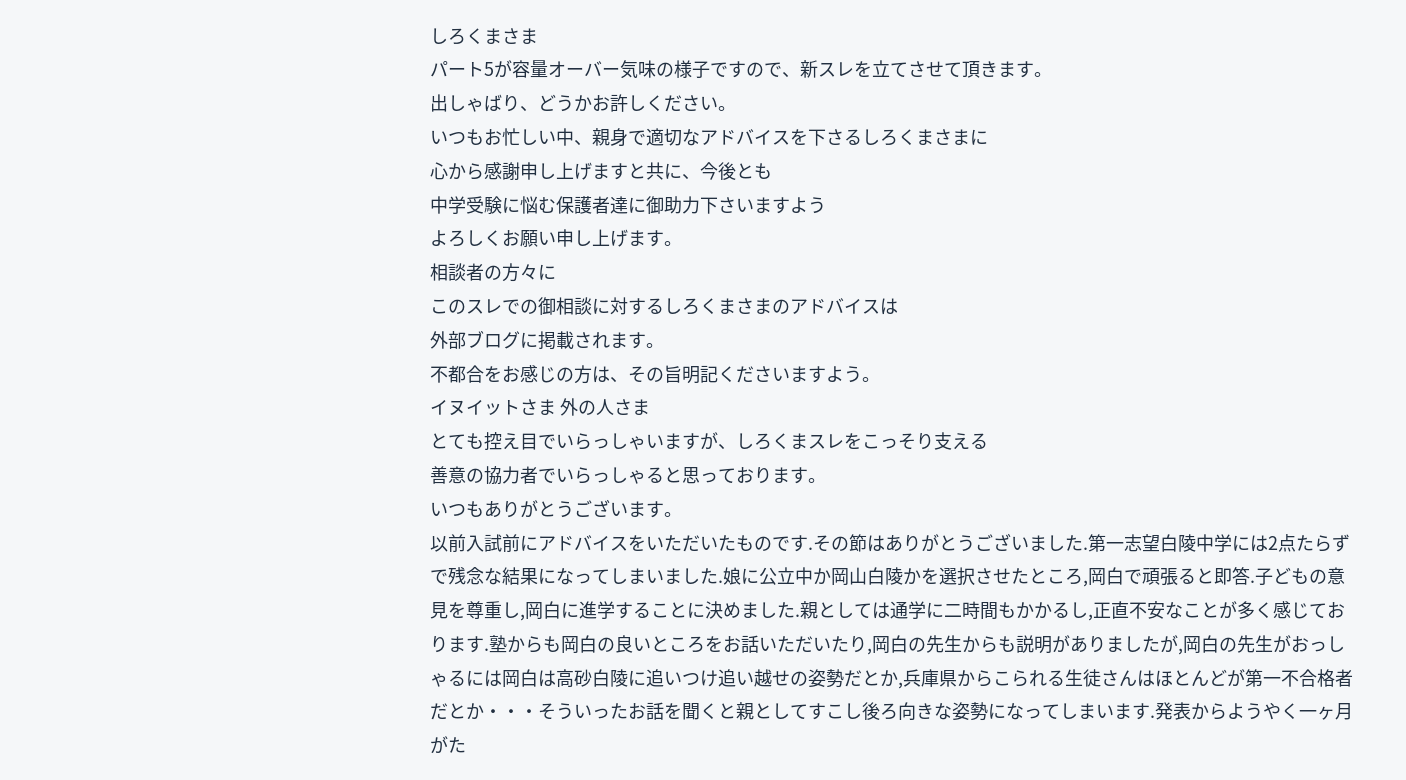しろくまさま
パート5が容量オーバー気味の様子ですので、新スレを立てさせて頂きます。
出しゃばり、どうかお許しください。
いつもお忙しい中、親身で適切なアドバイスを下さるしろくまさまに
心から感謝申し上げますと共に、今後とも
中学受験に悩む保護者達に御助力下さいますよう
よろしくお願い申し上げます。
相談者の方々に
このスレでの御相談に対するしろくまさまのアドバイスは
外部ブログに掲載されます。
不都合をお感じの方は、その旨明記くださいますよう。
イヌイットさま 外の人さま
とても控え目でいらっしゃいますが、しろくまスレをこっそり支える
善意の協力者でいらっしゃると思っております。
いつもありがとうございます。
以前入試前にアドバイスをいただいたものです.その節はありがとうございました.第一志望白陵中学には2点たらずで残念な結果になってしまいました.娘に公立中か岡山白陵かを選択させたところ,岡白で頑張ると即答.子どもの意見を尊重し,岡白に進学することに決めました.親としては通学に二時間もかかるし,正直不安なことが多く感じております.塾からも岡白の良いところをお話いただいたり,岡白の先生からも説明がありましたが,岡白の先生がおっしゃるには岡白は高砂白陵に追いつけ追い越せの姿勢だとか,兵庫県からこられる生徒さんはほとんどが第一不合格者だとか・・・そういったお話を聞くと親としてすこし後ろ向きな姿勢になってしまいます.発表からようやく一ヶ月がた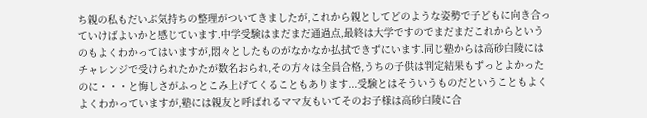ち親の私もだいぶ気持ちの整理がついてきましたが,これから親としてどのような姿勢で子どもに向き合っていけばよいかと感じています.中学受験はまだまだ通過点,最終は大学ですのでまだまだこれからというのもよくわかってはいますが,悶々としたものがなかなか払拭できずにいます.同じ塾からは高砂白陵にはチャレンジで受けられたかたが数名おられ,その方々は全員合格,うちの子供は判定結果もずっとよかったのに・・・と悔しさがふっとこみ上げてくることもあります...受験とはそういうものだということもよくよくわかっていますが,塾には親友と呼ばれるママ友もいてそのお子様は高砂白陵に合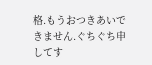格.もうおつきあいできません.ぐちぐち申してす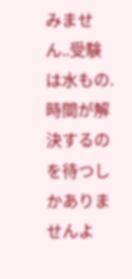みません..受験は水もの.時間が解決するのを待つしかありませんよ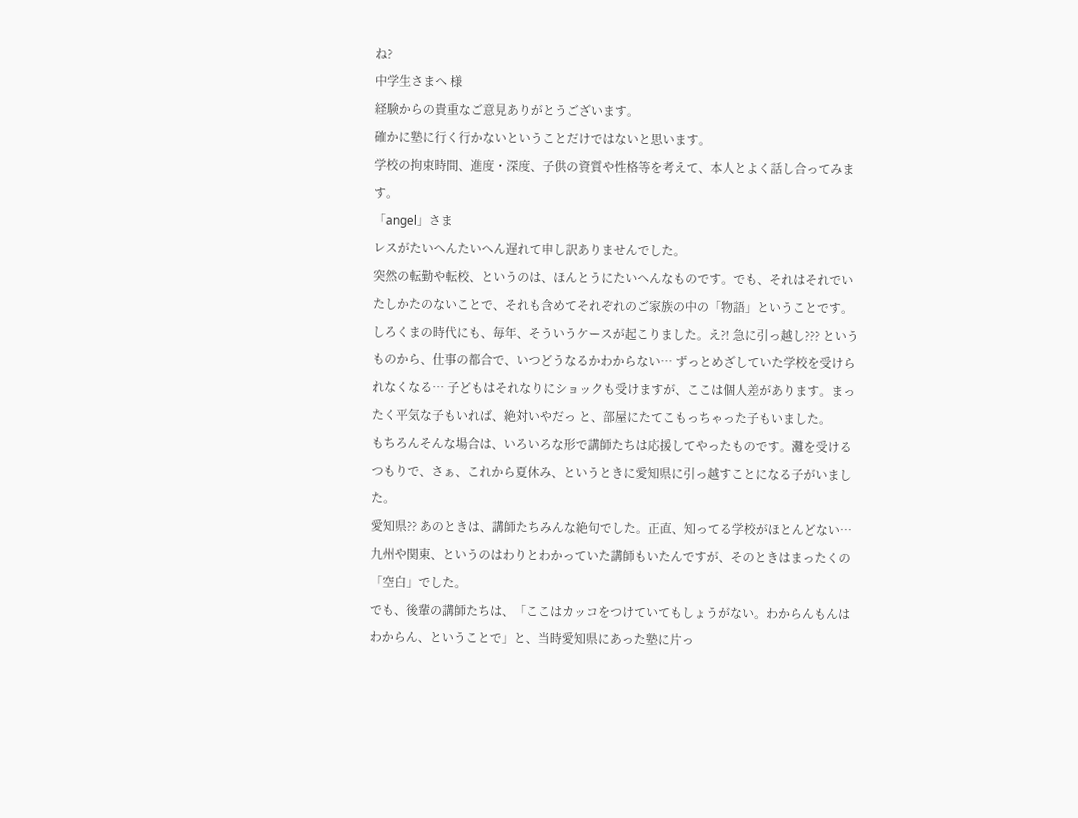ね?
中学生さまへ 様
経験からの貴重なご意見ありがとうございます。
確かに塾に行く行かないということだけではないと思います。
学校の拘束時間、進度・深度、子供の資質や性格等を考えて、本人とよく話し合ってみます。
「angel」さま
レスがたいへんたいへん遅れて申し訳ありませんでした。
突然の転勤や転校、というのは、ほんとうにたいへんなものです。でも、それはそれでいたしかたのないことで、それも含めてそれぞれのご家族の中の「物語」ということです。
しろくまの時代にも、毎年、そういうケースが起こりました。え?! 急に引っ越し??? というものから、仕事の都合で、いつどうなるかわからない… ずっとめざしていた学校を受けられなくなる… 子どもはそれなりにショックも受けますが、ここは個人差があります。まったく平気な子もいれば、絶対いやだっ と、部屋にたてこもっちゃった子もいました。
もちろんそんな場合は、いろいろな形で講師たちは応援してやったものです。灘を受けるつもりで、さぁ、これから夏休み、というときに愛知県に引っ越すことになる子がいました。
愛知県?? あのときは、講師たちみんな絶句でした。正直、知ってる学校がほとんどない… 九州や関東、というのはわりとわかっていた講師もいたんですが、そのときはまったくの「空白」でした。
でも、後輩の講師たちは、「ここはカッコをつけていてもしょうがない。わからんもんはわからん、ということで」と、当時愛知県にあった塾に片っ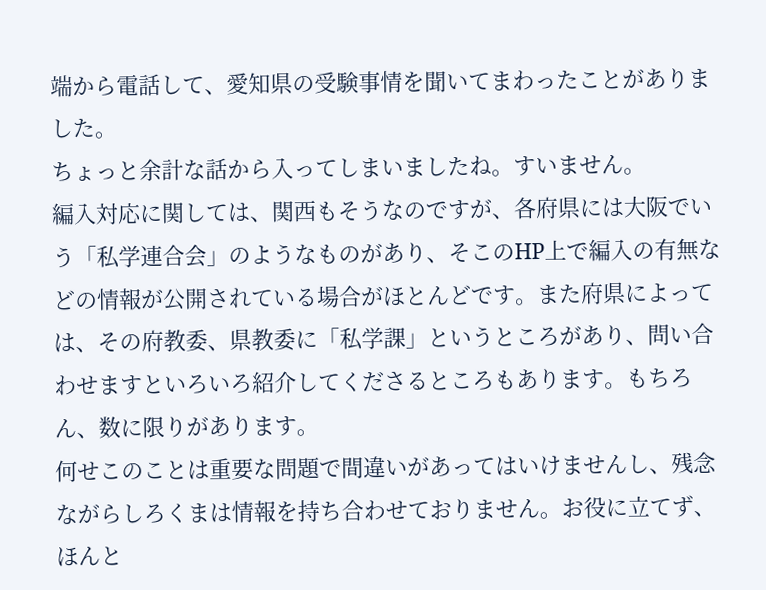端から電話して、愛知県の受験事情を聞いてまわったことがありました。
ちょっと余計な話から入ってしまいましたね。すいません。
編入対応に関しては、関西もそうなのですが、各府県には大阪でいう「私学連合会」のようなものがあり、そこのHP上で編入の有無などの情報が公開されている場合がほとんどです。また府県によっては、その府教委、県教委に「私学課」というところがあり、問い合わせますといろいろ紹介してくださるところもあります。もちろん、数に限りがあります。
何せこのことは重要な問題で間違いがあってはいけませんし、残念ながらしろくまは情報を持ち合わせておりません。お役に立てず、ほんと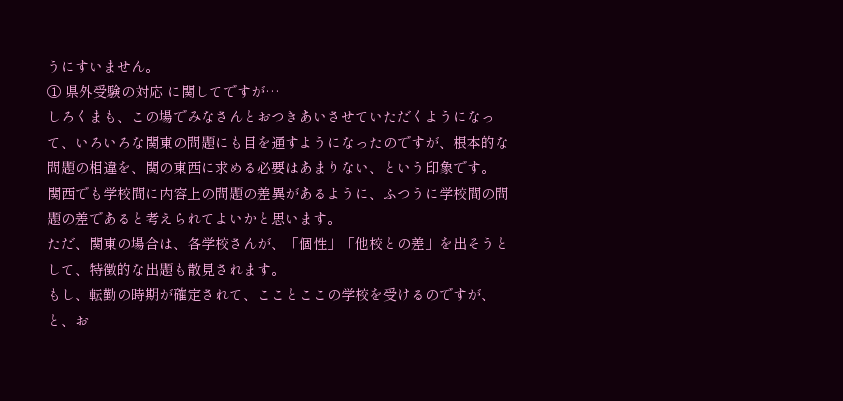うにすいません。
① 県外受験の対応 に関してですが…
しろくまも、この場でみなさんとおつきあいさせていただくようになって、いろいろな関東の問題にも目を通すようになったのですが、根本的な問題の相違を、関の東西に求める必要はあまりない、という印象です。
関西でも学校間に内容上の問題の差異があるように、ふつうに学校間の問題の差であると考えられてよいかと思います。
ただ、関東の場合は、各学校さんが、「個性」「他校との差」を出そうとして、特徴的な出題も散見されます。
もし、転勤の時期が確定されて、こことここの学校を受けるのですが、と、お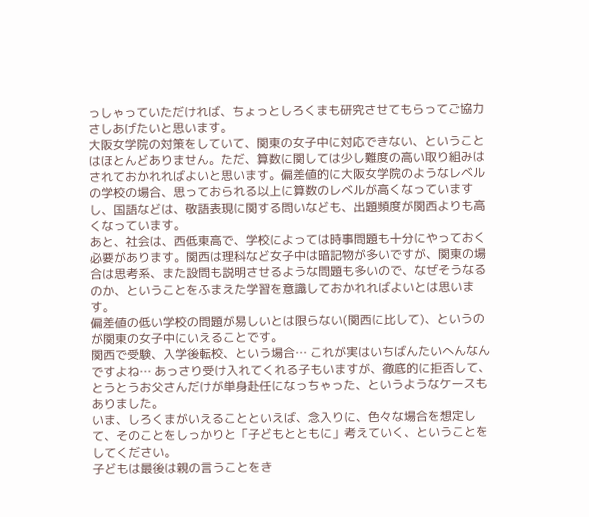っしゃっていただければ、ちょっとしろくまも研究させてもらってご協力さしあげたいと思います。
大阪女学院の対策をしていて、関東の女子中に対応できない、ということはほとんどありません。ただ、算数に関しては少し難度の高い取り組みはされておかれればよいと思います。偏差値的に大阪女学院のようなレベルの学校の場合、思っておられる以上に算数のレベルが高くなっていますし、国語などは、敬語表現に関する問いなども、出題頻度が関西よりも高くなっています。
あと、社会は、西低東高で、学校によっては時事問題も十分にやっておく必要があります。関西は理科など女子中は暗記物が多いですが、関東の場合は思考系、また設問も説明させるような問題も多いので、なぜそうなるのか、ということをふまえた学習を意識しておかれればよいとは思います。
偏差値の低い学校の問題が易しいとは限らない(関西に比して)、というのが関東の女子中にいえることです。
関西で受験、入学後転校、という場合… これが実はいちばんたいへんなんですよね… あっさり受け入れてくれる子もいますが、徹底的に拒否して、とうとうお父さんだけが単身赴任になっちゃった、というようなケースもありました。
いま、しろくまがいえることといえば、念入りに、色々な場合を想定して、そのことをしっかりと「子どもとともに」考えていく、ということをしてください。
子どもは最後は親の言うことをき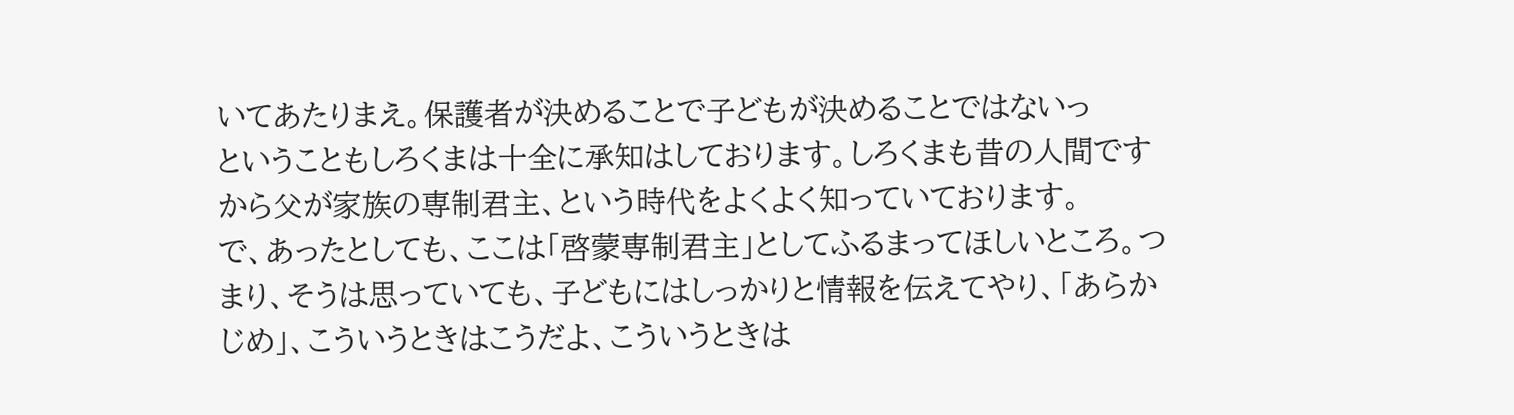いてあたりまえ。保護者が決めることで子どもが決めることではないっ
ということもしろくまは十全に承知はしております。しろくまも昔の人間ですから父が家族の専制君主、という時代をよくよく知っていております。
で、あったとしても、ここは「啓蒙専制君主」としてふるまってほしいところ。つまり、そうは思っていても、子どもにはしっかりと情報を伝えてやり、「あらかじめ」、こういうときはこうだよ、こういうときは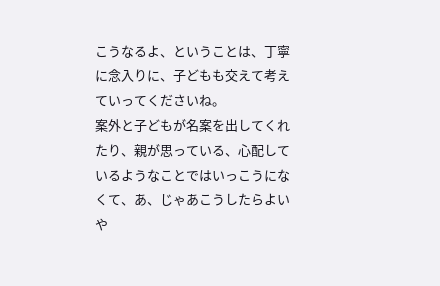こうなるよ、ということは、丁寧に念入りに、子どもも交えて考えていってくださいね。
案外と子どもが名案を出してくれたり、親が思っている、心配しているようなことではいっこうになくて、あ、じゃあこうしたらよいや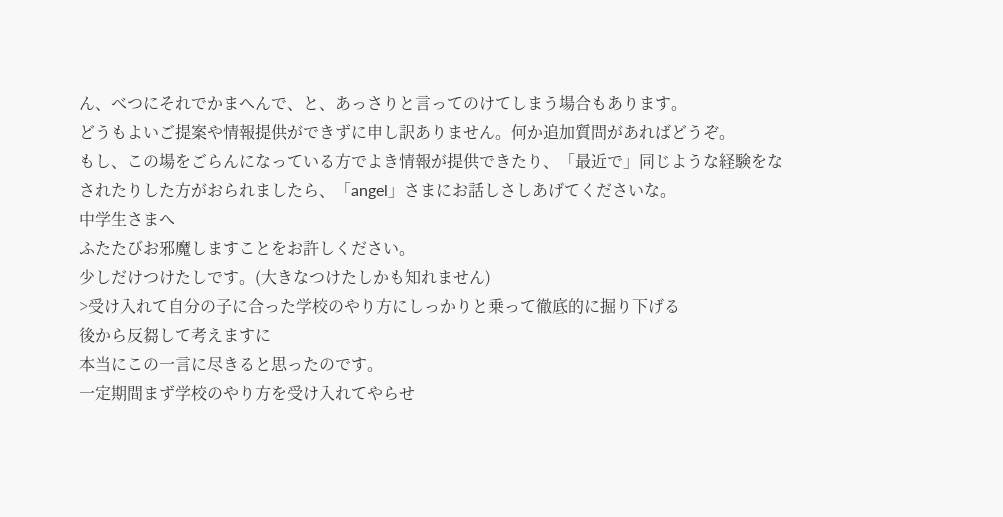ん、べつにそれでかまへんで、と、あっさりと言ってのけてしまう場合もあります。
どうもよいご提案や情報提供ができずに申し訳ありません。何か追加質問があればどうぞ。
もし、この場をごらんになっている方でよき情報が提供できたり、「最近で」同じような経験をなされたりした方がおられましたら、「angel」さまにお話しさしあげてくださいな。
中学生さまへ
ふたたびお邪魔しますことをお許しください。
少しだけつけたしです。(大きなつけたしかも知れません)
>受け入れて自分の子に合った学校のやり方にしっかりと乗って徹底的に掘り下げる
後から反芻して考えますに
本当にこの一言に尽きると思ったのです。
一定期間まず学校のやり方を受け入れてやらせ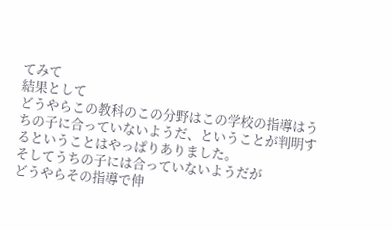てみて
結果として
どうやらこの教科のこの分野はこの学校の指導はうちの子に合っていないようだ、ということが判明するということはやっぱりありました。
そしてうちの子には合っていないようだが
どうやらその指導で伸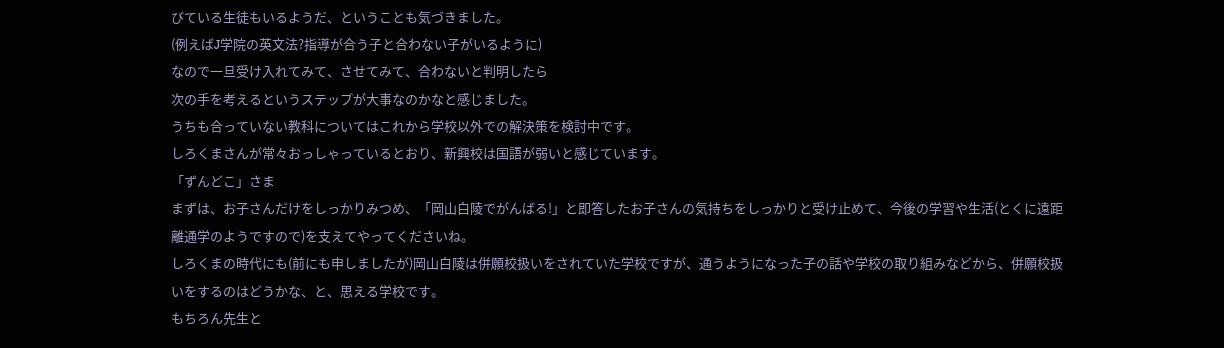びている生徒もいるようだ、ということも気づきました。
(例えばJ学院の英文法?指導が合う子と合わない子がいるように)
なので一旦受け入れてみて、させてみて、合わないと判明したら
次の手を考えるというステップが大事なのかなと感じました。
うちも合っていない教科についてはこれから学校以外での解決策を検討中です。
しろくまさんが常々おっしゃっているとおり、新興校は国語が弱いと感じています。
「ずんどこ」さま
まずは、お子さんだけをしっかりみつめ、「岡山白陵でがんばる!」と即答したお子さんの気持ちをしっかりと受け止めて、今後の学習や生活(とくに遠距離通学のようですので)を支えてやってくださいね。
しろくまの時代にも(前にも申しましたが)岡山白陵は併願校扱いをされていた学校ですが、通うようになった子の話や学校の取り組みなどから、併願校扱いをするのはどうかな、と、思える学校です。
もちろん先生と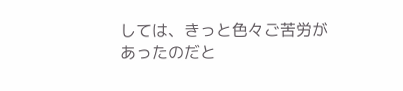しては、きっと色々ご苦労があったのだと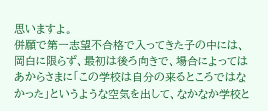思いますよ。
併願で第一志望不合格で入ってきた子の中には、岡白に限らず、最初は後ろ向きで、場合によってはあからさまに「この学校は自分の来るところではなかった」というような空気を出して、なかなか学校と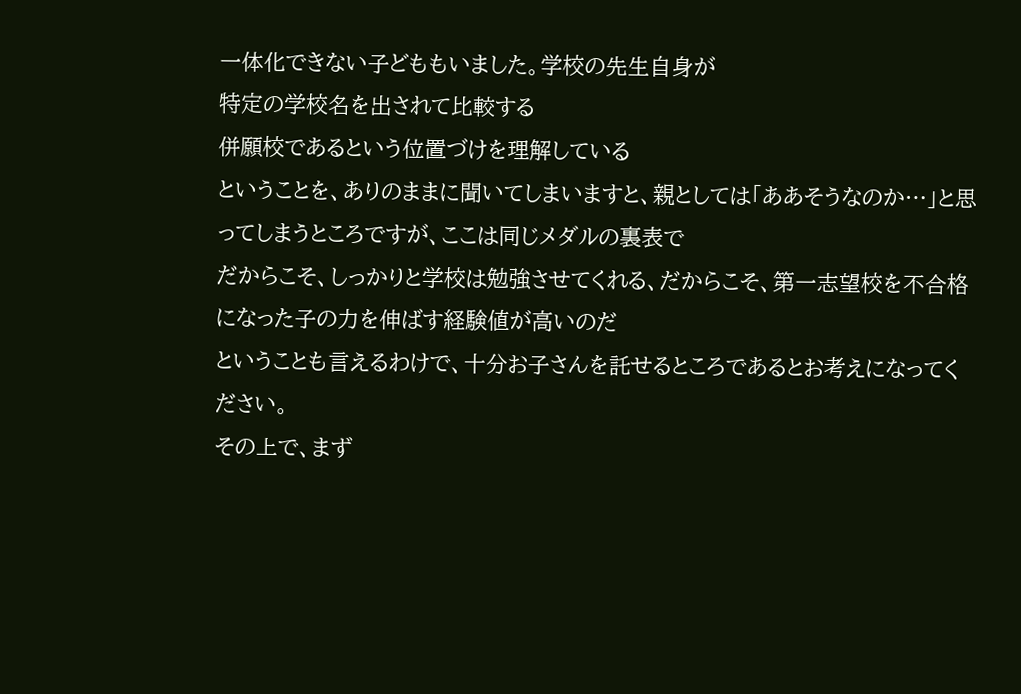一体化できない子どももいました。学校の先生自身が
特定の学校名を出されて比較する
併願校であるという位置づけを理解している
ということを、ありのままに聞いてしまいますと、親としては「ああそうなのか…」と思ってしまうところですが、ここは同じメダルの裏表で
だからこそ、しっかりと学校は勉強させてくれる、だからこそ、第一志望校を不合格になった子の力を伸ばす経験値が高いのだ
ということも言えるわけで、十分お子さんを託せるところであるとお考えになってください。
その上で、まず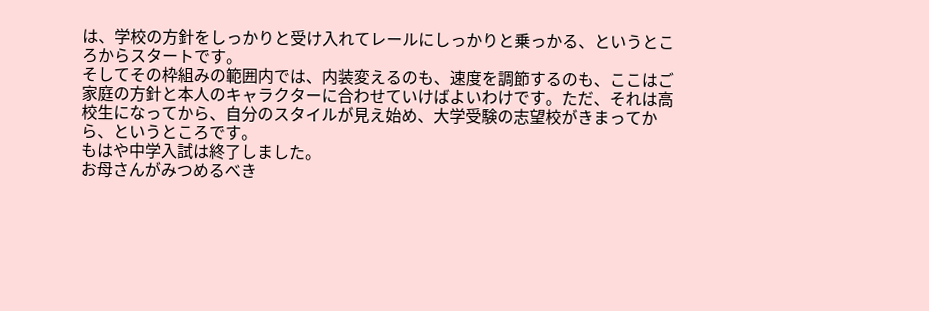は、学校の方針をしっかりと受け入れてレールにしっかりと乗っかる、というところからスタートです。
そしてその枠組みの範囲内では、内装変えるのも、速度を調節するのも、ここはご家庭の方針と本人のキャラクターに合わせていけばよいわけです。ただ、それは高校生になってから、自分のスタイルが見え始め、大学受験の志望校がきまってから、というところです。
もはや中学入試は終了しました。
お母さんがみつめるべき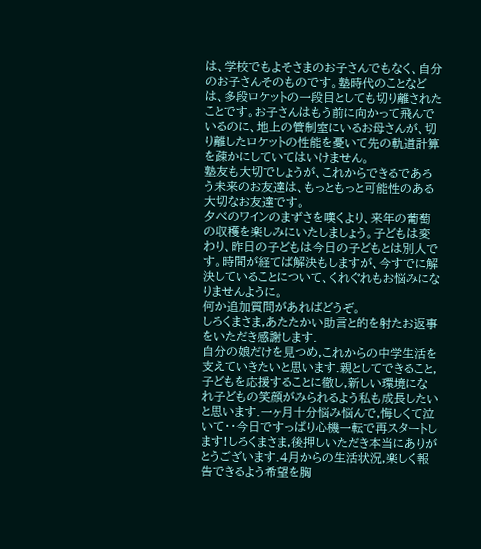は、学校でもよそさまのお子さんでもなく、自分のお子さんそのものです。塾時代のことなどは、多段ロケットの一段目としても切り離されたことです。お子さんはもう前に向かって飛んでいるのに、地上の管制室にいるお母さんが、切り離したロケットの性能を憂いて先の軌道計算を疎かにしていてはいけません。
塾友も大切でしょうが、これからできるであろう未来のお友達は、もっともっと可能性のある大切なお友達です。
夕べのワインのまずさを嘆くより、来年の葡萄の収穫を楽しみにいたしましょう。子どもは変わり、昨日の子どもは今日の子どもとは別人です。時間が経てば解決もしますが、今すでに解決していることについて、くれぐれもお悩みになりませんように。
何か追加質問があればどうぞ。
しろくまさま,あたたかい助言と的を射たお返事をいただき感謝します.
自分の娘だけを見つめ,これからの中学生活を支えていきたいと思います.親としてできること,子どもを応援することに徹し,新しい環境になれ子どもの笑顔がみられるよう私も成長したいと思います.一ヶ月十分悩み悩んで,悔しくて泣いて・・今日ですっぱり心機一転で再スタートします!しろくまさま,後押しいただき本当にありがとうございます.4月からの生活状況,楽しく報告できるよう希望を胸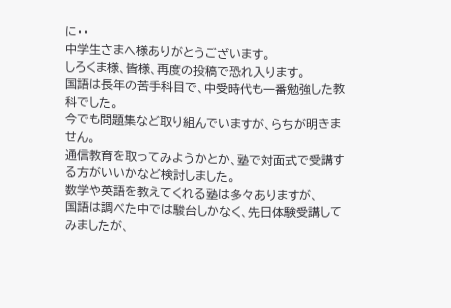に・・
中学生さまへ様ありがとうございます。
しろくま様、皆様、再度の投稿で恐れ入ります。
国語は長年の苦手科目で、中受時代も一番勉強した教科でした。
今でも問題集など取り組んでいますが、らちが明きません。
通信教育を取ってみようかとか、塾で対面式で受講する方がいいかなど検討しました。
数学や英語を教えてくれる塾は多々ありますが、
国語は調べた中では駿台しかなく、先日体験受講してみましたが、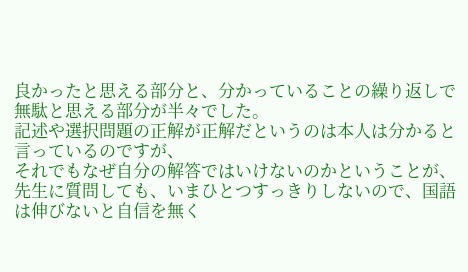良かったと思える部分と、分かっていることの繰り返しで無駄と思える部分が半々でした。
記述や選択問題の正解が正解だというのは本人は分かると言っているのですが、
それでもなぜ自分の解答ではいけないのかということが、
先生に質問しても、いまひとつすっきりしないので、国語は伸びないと自信を無く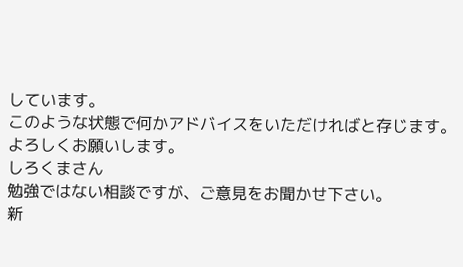しています。
このような状態で何かアドバイスをいただければと存じます。
よろしくお願いします。
しろくまさん
勉強ではない相談ですが、ご意見をお聞かせ下さい。
新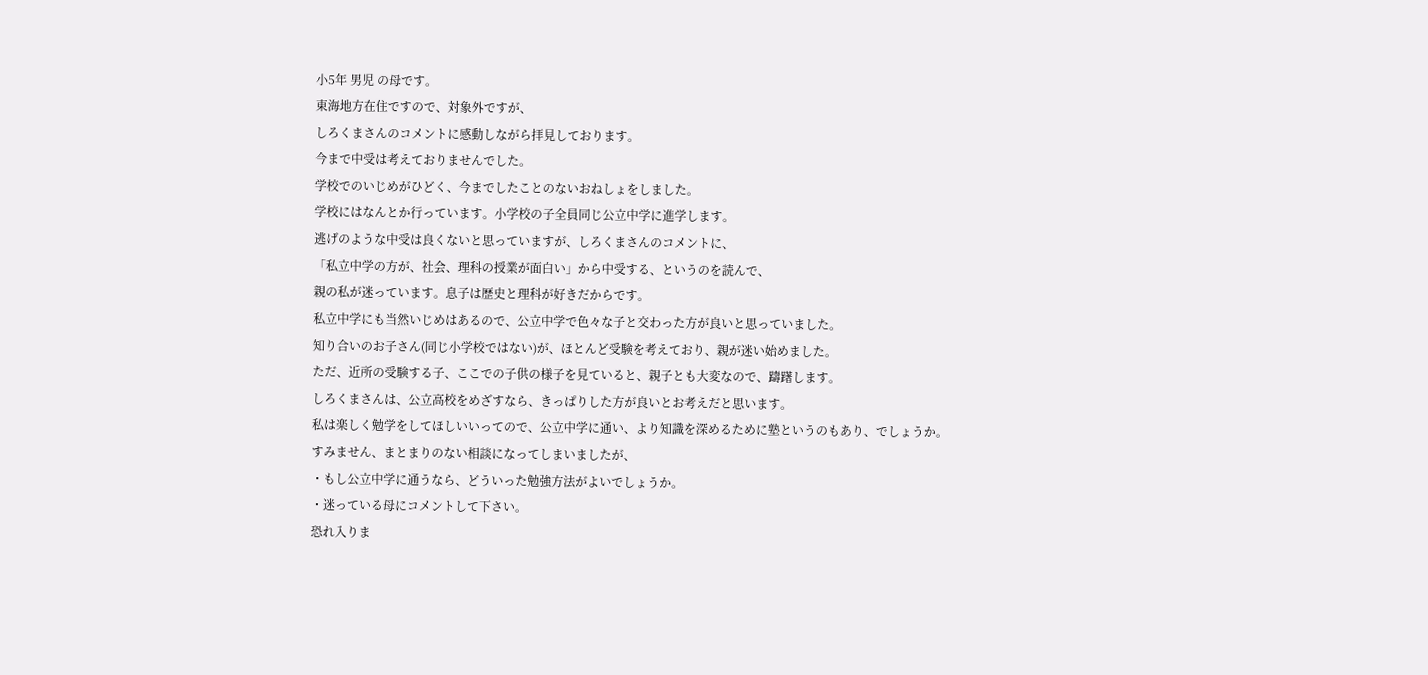小5年 男児 の母です。
東海地方在住ですので、対象外ですが、
しろくまさんのコメントに感動しながら拝見しております。
今まで中受は考えておりませんでした。
学校でのいじめがひどく、今までしたことのないおねしょをしました。
学校にはなんとか行っています。小学校の子全員同じ公立中学に進学します。
逃げのような中受は良くないと思っていますが、しろくまさんのコメントに、
「私立中学の方が、社会、理科の授業が面白い」から中受する、というのを読んで、
親の私が迷っています。息子は歴史と理科が好きだからです。
私立中学にも当然いじめはあるので、公立中学で色々な子と交わった方が良いと思っていました。
知り合いのお子さん(同じ小学校ではない)が、ほとんど受験を考えており、親が迷い始めました。
ただ、近所の受験する子、ここでの子供の様子を見ていると、親子とも大変なので、躊躇します。
しろくまさんは、公立高校をめざすなら、きっぱりした方が良いとお考えだと思います。
私は楽しく勉学をしてほしいいってので、公立中学に通い、より知識を深めるために塾というのもあり、でしょうか。
すみません、まとまりのない相談になってしまいましたが、
・もし公立中学に通うなら、どういった勉強方法がよいでしょうか。
・迷っている母にコメントして下さい。
恐れ入りま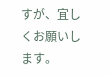すが、宜しくお願いします。